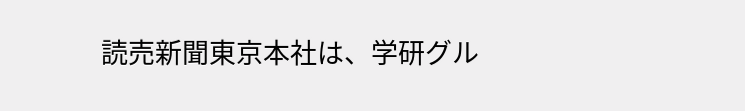読売新聞東京本社は、学研グル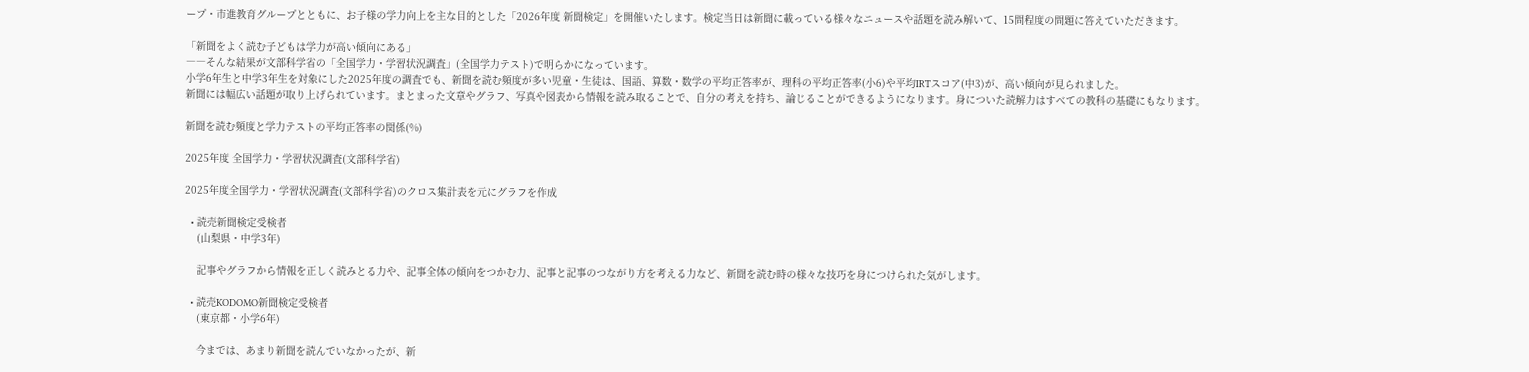ープ・市進教育グループとともに、お子様の学力向上を主な目的とした「2026年度 新聞検定」を開催いたします。検定当日は新聞に載っている様々なニュースや話題を読み解いて、15問程度の問題に答えていただきます。

「新聞をよく読む子どもは学力が高い傾向にある」
――そんな結果が文部科学省の「全国学力・学習状況調査」(全国学力テスト)で明らかになっています。
小学6年生と中学3年生を対象にした2025年度の調査でも、新聞を読む頻度が多い児童・生徒は、国語、算数・数学の平均正答率が、理科の平均正答率(小6)や平均IRTスコア(中3)が、高い傾向が見られました。
新聞には幅広い話題が取り上げられています。まとまった文章やグラフ、写真や図表から情報を読み取ることで、自分の考えを持ち、論じることができるようになります。身についた読解力はすべての教科の基礎にもなります。

新聞を読む頻度と学力テストの平均正答率の関係(%)

2025年度 全国学力・学習状況調査(文部科学省)

2025年度全国学力・学習状況調査(文部科学省)のクロス集計表を元にグラフを作成

  • 読売新聞検定受検者
    (山梨県・中学3年)

    記事やグラフから情報を正しく読みとる力や、記事全体の傾向をつかむ力、記事と記事のつながり方を考える力など、新聞を読む時の様々な技巧を身につけられた気がします。

  • 読売KODOMO新聞検定受検者
    (東京都・小学6年)

    今までは、あまり新聞を読んでいなかったが、新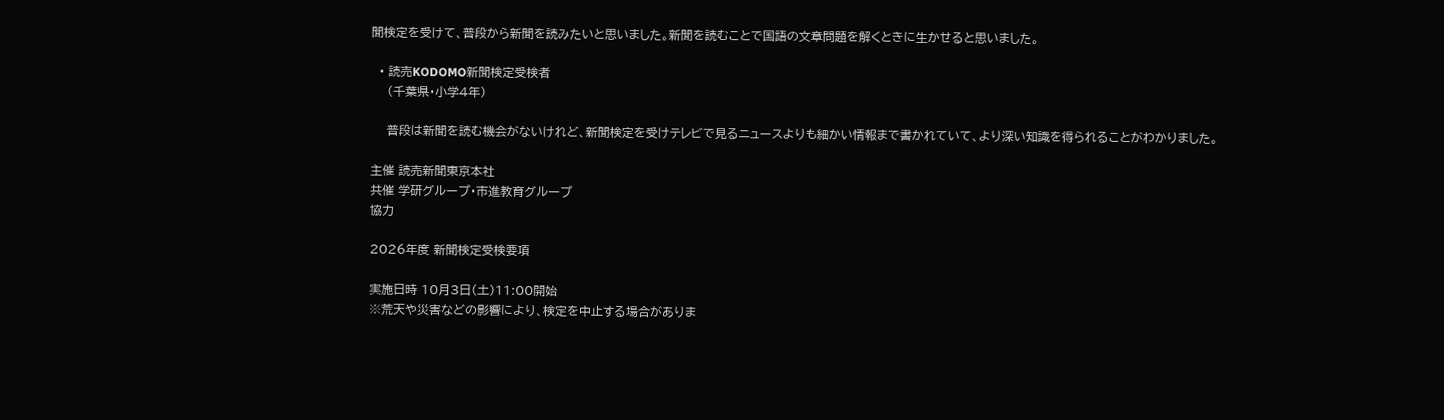聞検定を受けて、普段から新聞を読みたいと思いました。新聞を読むことで国語の文章問題を解くときに生かせると思いました。

  • 読売KODOMO新聞検定受検者
    (千葉県・小学4年)

    普段は新聞を読む機会がないけれど、新聞検定を受けテレビで見るニュースよりも細かい情報まで書かれていて、より深い知識を得られることがわかりました。

主催 読売新聞東京本社
共催 学研グループ・市進教育グループ
協力

2026年度 新聞検定受検要項

実施日時 10月3日(土)11:00開始
※荒天や災害などの影響により、検定を中止する場合がありま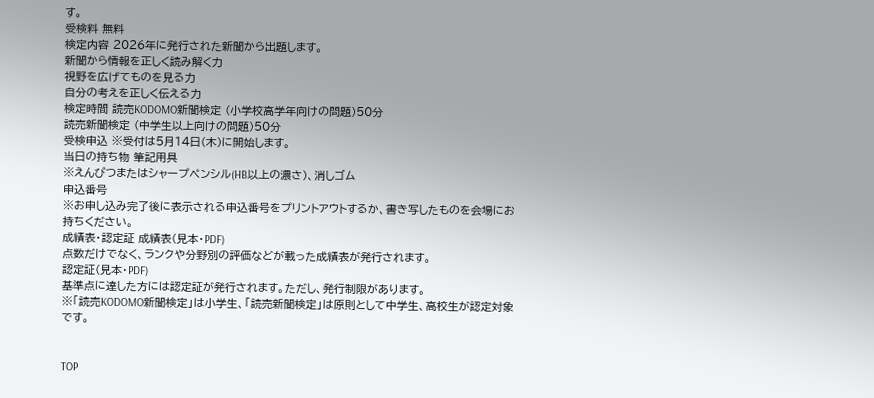す。
受検料 無料
検定内容 2026年に発行された新聞から出題します。
新聞から情報を正しく読み解く力
視野を広げてものを見る力
自分の考えを正しく伝える力
検定時間 読売KODOMO新聞検定 (小学校高学年向けの問題)50分
読売新聞検定 (中学生以上向けの問題)50分
受検申込 ※受付は5月14日(木)に開始します。
当日の持ち物 筆記用具
※えんぴつまたはシャープペンシル(HB以上の濃さ)、消しゴム
申込番号
※お申し込み完了後に表示される申込番号をプリントアウトするか、書き写したものを会場にお持ちください。
成績表・認定証 成績表(見本・PDF)
点数だけでなく、ランクや分野別の評価などが載った成績表が発行されます。
認定証(見本・PDF)
基準点に達した方には認定証が発行されます。ただし、発行制限があります。
※「読売KODOMO新聞検定」は小学生、「読売新聞検定」は原則として中学生、高校生が認定対象です。


TOP